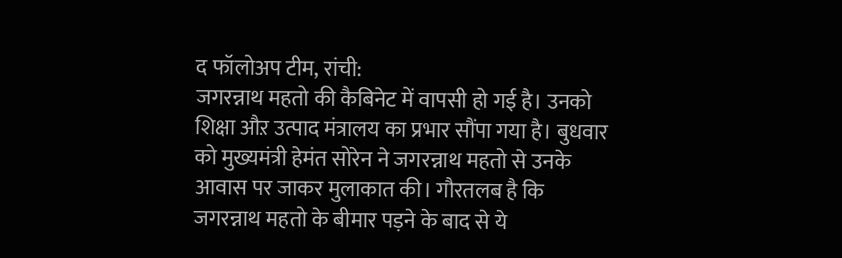द फॉलोअप टीम, रांची:
जगरन्नाथ महतो की कैबिनेट में वापसी हो गई है। उनको शिक्षा औऱ उत्पाद मंत्रालय का प्रभार सौंपा गया है। बुधवार को मुख्यमंत्री हेमंत सोरेन ने जगरन्नाथ महतो से उनके आवास पर जाकर मुलाकात की। गौरतलब है कि जगरन्नाथ महतो के बीमार पड़ने के बाद से ये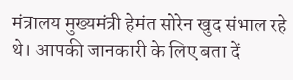मंत्रालय मुख्यमंत्री हेमंत सोरेन खुद संभाल रहे थे। आपकी जानकारी के लिए बता दें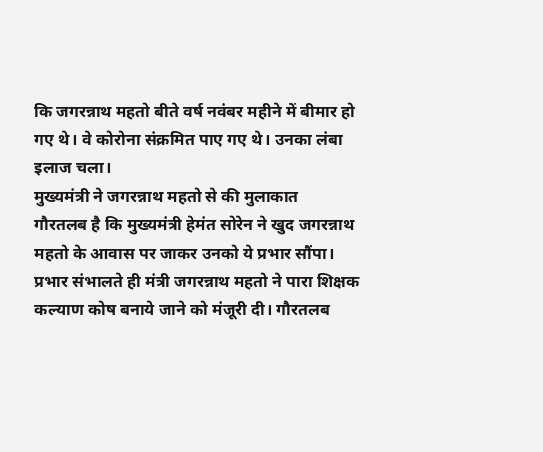कि जगरन्नाथ महतो बीते वर्ष नवंबर महीने में बीमार हो गए थे। वे कोरोना संक्रमित पाए गए थे। उनका लंबा इलाज चला।
मुख्यमंत्री ने जगरन्नाथ महतो से की मुलाकात
गौरतलब है कि मुख्यमंत्री हेमंत सोरेन ने खुद जगरन्नाथ महतो के आवास पर जाकर उनको ये प्रभार सौंपा। प्रभार संभालते ही मंत्री जगरन्नाथ महतो ने पारा शिक्षक कल्याण कोष बनाये जाने को मंजूरी दी। गौरतलब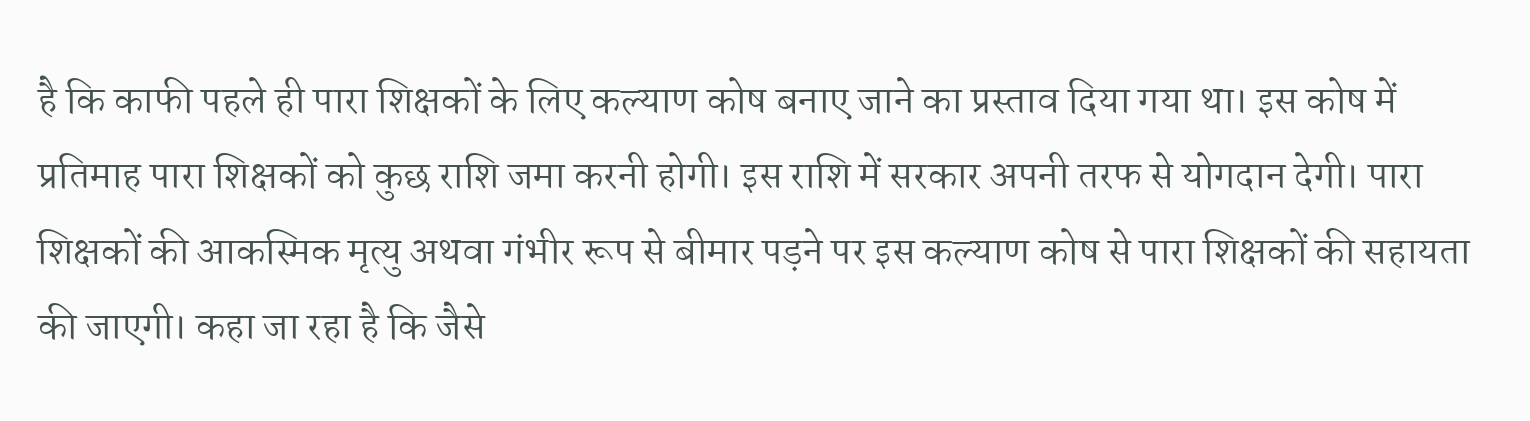है कि काफी पहले ही पारा शिक्षकों के लिए कल्याण कोष बनाए जाने का प्रस्ताव दिया गया था। इस कोष में प्रतिमाह पारा शिक्षकों को कुछ राशि जमा करनी होगी। इस राशि में सरकार अपनी तरफ से योगदान देगी। पारा शिक्षकों की आकस्मिक मृत्यु अथवा गंभीर रूप से बीमार पड़ने पर इस कल्याण कोष से पारा शिक्षकों की सहायता की जाएगी। कहा जा रहा है कि जैसे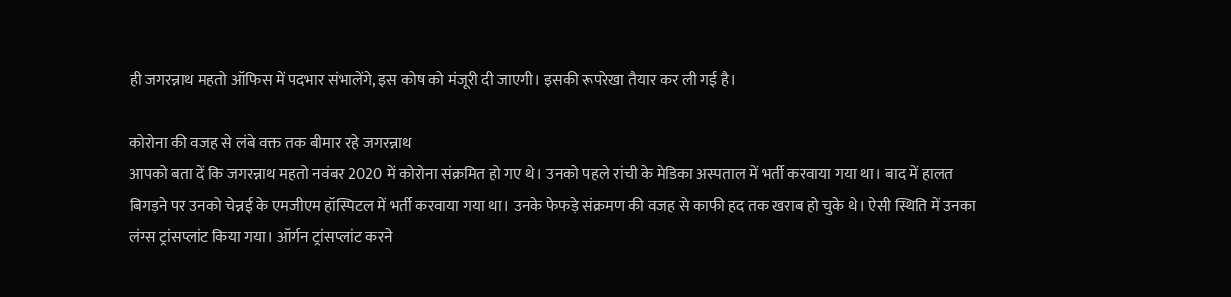ही जगरन्नाथ महतो ऑफिस में पदभार संभालेंगे, इस कोष को मंजूरी दी जाएगी। इसकी रूपरेखा तैयार कर ली गई है।

कोरोना की वजह से लंबे वक्त तक बीमार रहे जगरन्नाथ
आपको बता दें कि जगरन्नाथ महतो नवंबर 2020 में कोरोना संक्रमित हो गए थे। उनको पहले रांची के मेडिका अस्पताल में भर्ती करवाया गया था। बाद में हालत बिगड़ने पर उनको चेन्नई के एमजीएम हॉस्पिटल में भर्ती करवाया गया था। उनके फेफड़े संक्रमण की वजह से काफी हद तक खराब हो चुके थे। ऐसी स्थिति में उनका लंग्स ट्रांसप्लांट किया गया। ऑर्गन ट्रांसप्लांट करने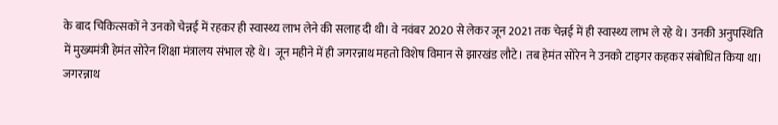के बाद चिकित्सकों ने उनको चेन्नई में रहकर ही स्वास्थ्य लाभ लेने की सलाह दी थी। वे नवंबर 2020 से लेकर जून 2021 तक चेन्नई में ही स्वास्थ्य लाभ ले रहे थे। उनकी अनुपस्थिति में मुख्यमंत्री हेमंत सोरेन शिक्षा मंत्रालय संभाल रहे थे। जून महीने में ही जगरन्नाथ महतो विशेष विमान से झारखंड लौटे। तब हेमंत सोरेन ने उनको टाइगर कहकर संबोधित किया था।
जगरन्नाथ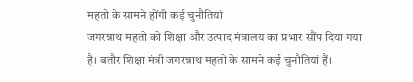महतो के सामने होंगी कई चुनौतियां
जगरन्नाथ महतो को शिक्षा और उत्पाद मंत्रालय का प्रभार सौंप दिया गया है। बतौर शिक्षा मंत्री जगरन्नाथ महतो के सामने कई चुनौतियां हैं।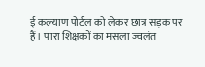ई कल्याण पोर्टल को लेकर छात्र सड़क पर हैं। पारा शिक्षकों का मसला ज्वलंत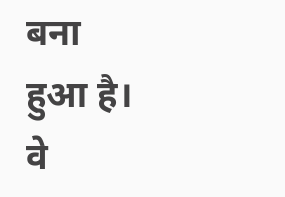बना हुआ है। वे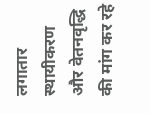लगातार स्थायीकरण और वेतनवृद्धि की मांग कर रहे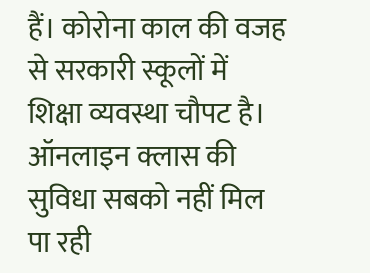हैं। कोरोना काल की वजह से सरकारी स्कूलों में शिक्षा व्यवस्था चौपट है। ऑनलाइन क्लास की सुविधा सबको नहीं मिल पा रही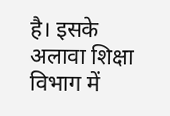है। इसके अलावा शिक्षा विभाग में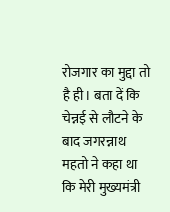रोजगार का मुद्दा तो है ही। बता दें कि चेन्नई से लौटने के बाद जगरन्नाथ महतो ने कहा था कि मेरी मुख्यमंत्री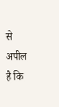से अपील है कि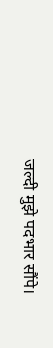जल्दी मुझे पदभार सौंपे।